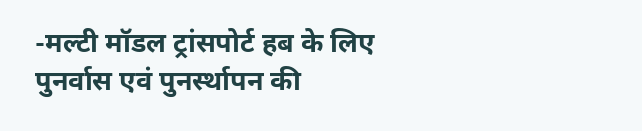-मल्टी मॉडल ट्रांसपोर्ट हब के लिए पुनर्वास एवं पुनर्स्थापन की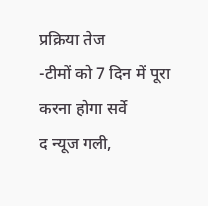प्रक्रिया तेज
-टीमों को 7 दिन में पूरा करना होगा सर्वे
द न्यूज गली,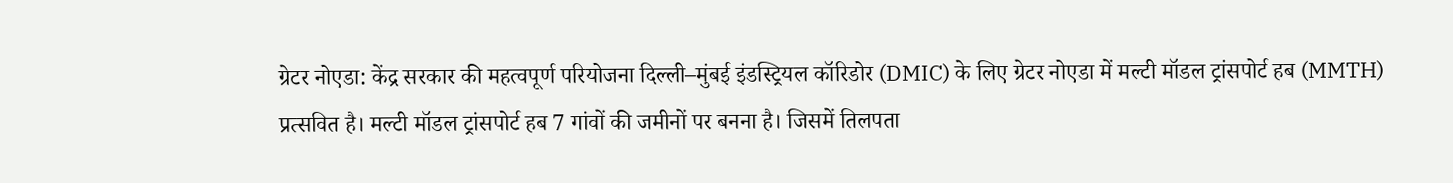ग्रेटर नोएडा: केंद्र सरकार की महत्वपूर्ण परियोजना दिल्ली–मुंबई इंडस्ट्रियल कॉरिडोर (DMIC) के लिए ग्रेटर नोएडा में मल्टी मॉडल ट्रांसपोर्ट हब (MMTH) प्रत्सवित है। मल्टी मॉडल ट्रांसपोर्ट हब 7 गांवों की जमीनों पर बनना है। जिसमें तिलपता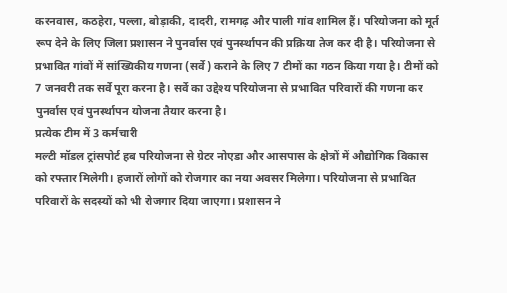करनवास, कठहेरा, पल्ला, बोड़ाकी, दादरी, रामगढ़ और पाली गांव शामिल हैं। परियोजना को मूर्त रूप देने के लिए जिला प्रशासन ने पुनर्वास एवं पुनर्स्थापन की प्रक्रिया तेज कर दी है। परियोजना से प्रभावित गांवों में सांख्यिकीय गणना (सर्वे) कराने के लिए 7 टीमों का गठन किया गया है। टीमों को 7 जनवरी तक सर्वे पूरा करना है। सर्वे का उद्देश्य परियोजना से प्रभावित परिवारों की गणना कर पुनर्वास एवं पुनर्स्थापन योजना तैयार करना है।
प्रत्येक टीम में 3 कर्मचारी
मल्टी मॉडल ट्रांसपोर्ट हब परियोजना से ग्रेटर नोएडा और आसपास के क्षेत्रों में औद्योगिक विकास को रफ्तार मिलेगी। हजारों लोगों को रोजगार का नया अवसर मिलेगा। परियोजना से प्रभावित परिवारों के सदस्यों को भी रोजगार दिया जाएगा। प्रशासन ने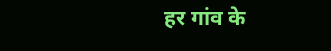हर गांव के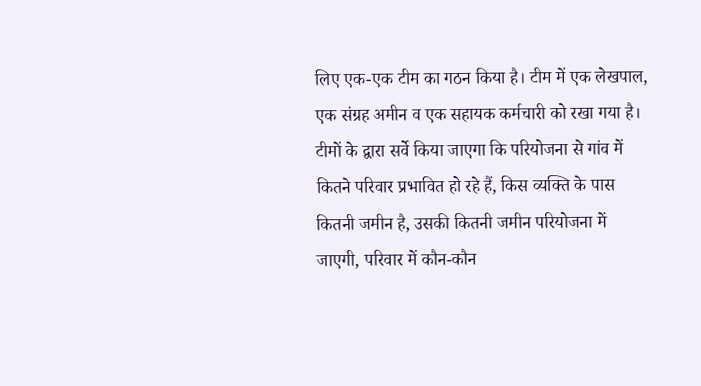लिए एक-एक टीम का गठन किया है। टीम में एक लेखपाल, एक संग्रह अमीन व एक सहायक कर्मचारी को रखा गया है। टीमों के द्वारा सर्वे किया जाएगा कि परियोजना से गांव में कितने परिवार प्रभावित हो रहे हैं, किस व्यक्ति के पास कितनी जमीन है, उसकी कितनी जमीन परियोजना में जाएगी, परिवार में कौन-कौन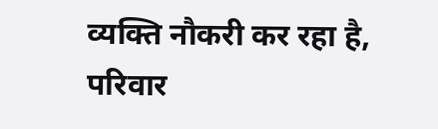व्यक्ति नौकरी कर रहा है, परिवार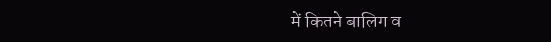में कितने बालिग व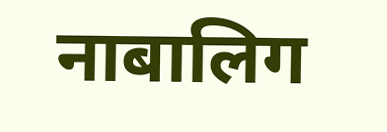नाबालिग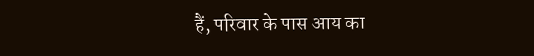हैं, परिवार के पास आय का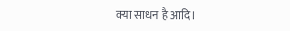क्या साधन है आदि।